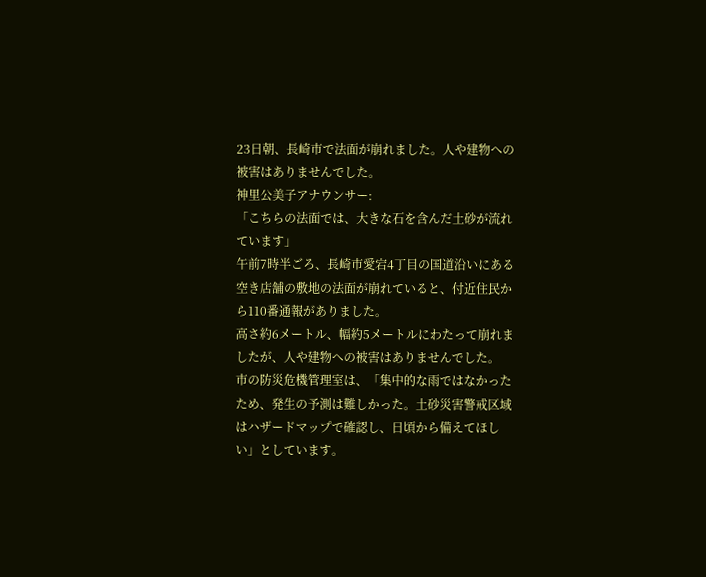23日朝、長崎市で法面が崩れました。人や建物への被害はありませんでした。
神里公美子アナウンサー:
「こちらの法面では、大きな石を含んだ土砂が流れています」
午前7時半ごろ、長崎市愛宕4丁目の国道沿いにある空き店舗の敷地の法面が崩れていると、付近住民から110番通報がありました。
高さ約6メートル、幅約5メートルにわたって崩れましたが、人や建物への被害はありませんでした。
市の防災危機管理室は、「集中的な雨ではなかったため、発生の予測は難しかった。土砂災害警戒区域はハザードマップで確認し、日頃から備えてほしい」としています。